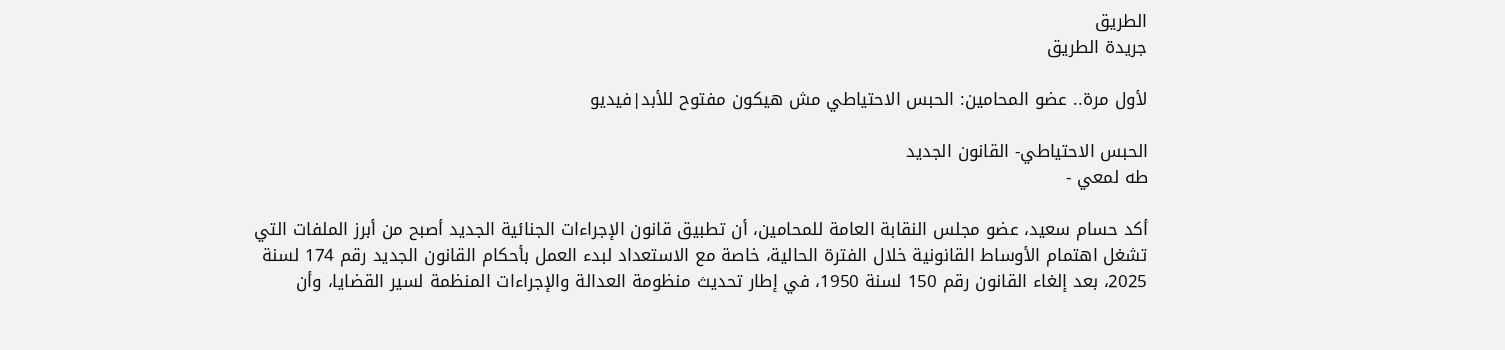الطريق
جريدة الطريق

لأول مرة.. عضو المحامين: الحبس الاحتياطي مش هيكون مفتوح للأبد|فيديو

الحبس الاحتياطي- القانون الجديد
طه لمعي -

أكد حسام سعيد، عضو مجلس النقابة العامة للمحامين، أن تطبيق قانون الإجراءات الجنائية الجديد أصبح من أبرز الملفات التي تشغل اهتمام الأوساط القانونية خلال الفترة الحالية، خاصة مع الاستعداد لبدء العمل بأحكام القانون الجديد رقم 174 لسنة 2025، بعد إلغاء القانون رقم 150 لسنة 1950، في إطار تحديث منظومة العدالة والإجراءات المنظمة لسير القضايا، وأن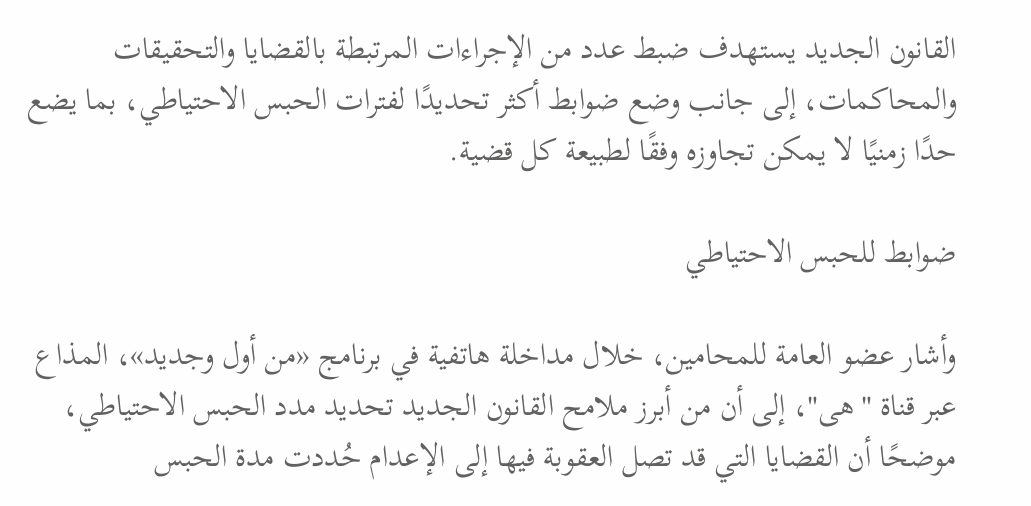القانون الجديد يستهدف ضبط عدد من الإجراءات المرتبطة بالقضايا والتحقيقات والمحاكمات، إلى جانب وضع ضوابط أكثر تحديدًا لفترات الحبس الاحتياطي، بما يضع حدًا زمنيًا لا يمكن تجاوزه وفقًا لطبيعة كل قضية.

ضوابط للحبس الاحتياطي

وأشار عضو العامة للمحامين، خلال مداخلة هاتفية في برنامج «من أول وجديد»، المذاع عبر قناة "هى"، إلى أن من أبرز ملامح القانون الجديد تحديد مدد الحبس الاحتياطي، موضحًا أن القضايا التي قد تصل العقوبة فيها إلى الإعدام حُددت مدة الحبس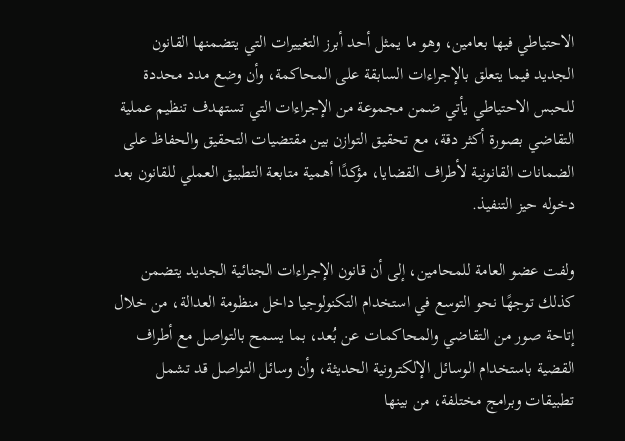الاحتياطي فيها بعامين، وهو ما يمثل أحد أبرز التغييرات التي يتضمنها القانون الجديد فيما يتعلق بالإجراءات السابقة على المحاكمة، وأن وضع مدد محددة للحبس الاحتياطي يأتي ضمن مجموعة من الإجراءات التي تستهدف تنظيم عملية التقاضي بصورة أكثر دقة، مع تحقيق التوازن بين مقتضيات التحقيق والحفاظ على الضمانات القانونية لأطراف القضايا، مؤكدًا أهمية متابعة التطبيق العملي للقانون بعد دخوله حيز التنفيذ.

ولفت عضو العامة للمحامين، إلى أن قانون الإجراءات الجنائية الجديد يتضمن كذلك توجهًا نحو التوسع في استخدام التكنولوجيا داخل منظومة العدالة، من خلال إتاحة صور من التقاضي والمحاكمات عن بُعد، بما يسمح بالتواصل مع أطراف القضية باستخدام الوسائل الإلكترونية الحديثة، وأن وسائل التواصل قد تشمل تطبيقات وبرامج مختلفة، من بينها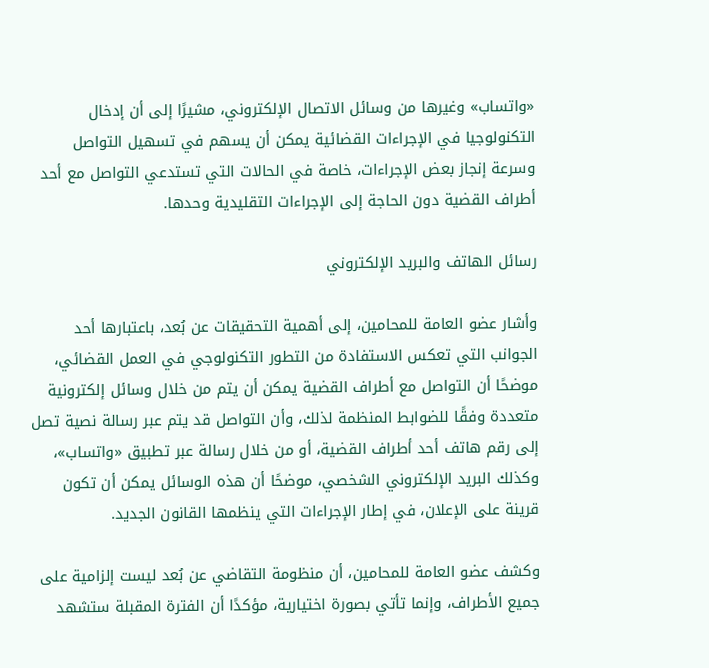«واتساب» وغيرها من وسائل الاتصال الإلكتروني، مشيرًا إلى أن إدخال التكنولوجيا في الإجراءات القضائية يمكن أن يسهم في تسهيل التواصل وسرعة إنجاز بعض الإجراءات، خاصة في الحالات التي تستدعي التواصل مع أحد أطراف القضية دون الحاجة إلى الإجراءات التقليدية وحدها.

رسائل الهاتف والبريد الإلكتروني

وأشار عضو العامة للمحامين، إلى أهمية التحقيقات عن بُعد، باعتبارها أحد الجوانب التي تعكس الاستفادة من التطور التكنولوجي في العمل القضائي، موضحًا أن التواصل مع أطراف القضية يمكن أن يتم من خلال وسائل إلكترونية متعددة وفقًا للضوابط المنظمة لذلك، وأن التواصل قد يتم عبر رسالة نصية تصل إلى رقم هاتف أحد أطراف القضية، أو من خلال رسالة عبر تطبيق «واتساب»، وكذلك البريد الإلكتروني الشخصي، موضحًا أن هذه الوسائل يمكن أن تكون قرينة على الإعلان، في إطار الإجراءات التي ينظمها القانون الجديد.

وكشف عضو العامة للمحامين، أن منظومة التقاضي عن بُعد ليست إلزامية على جميع الأطراف، وإنما تأتي بصورة اختيارية، مؤكدًا أن الفترة المقبلة ستشهد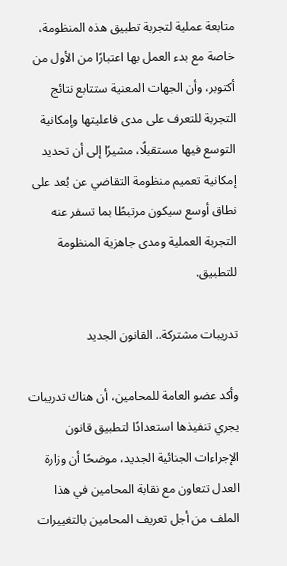متابعة عملية لتجربة تطبيق هذه المنظومة، خاصة مع بدء العمل بها اعتبارًا من الأول من أكتوبر، وأن الجهات المعنية ستتابع نتائج التجربة للتعرف على مدى فاعليتها وإمكانية التوسع فيها مستقبلًا، مشيرًا إلى أن تحديد إمكانية تعميم منظومة التقاضي عن بُعد على نطاق أوسع سيكون مرتبطًا بما تسفر عنه التجربة العملية ومدى جاهزية المنظومة للتطبيق.

تدريبات مشتركة.. القانون الجديد

وأكد عضو العامة للمحامين، أن هناك تدريبات يجري تنفيذها استعدادًا لتطبيق قانون الإجراءات الجنائية الجديد، موضحًا أن وزارة العدل تتعاون مع نقابة المحامين في هذا الملف من أجل تعريف المحامين بالتغييرات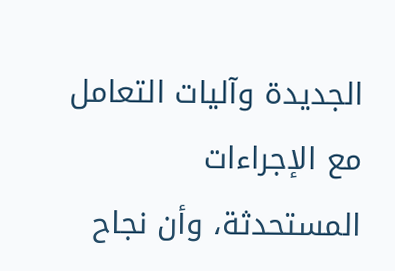الجديدة وآليات التعامل مع الإجراءات المستحدثة، وأن نجاح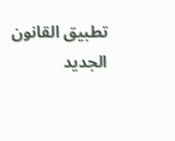تطبيق القانون الجديد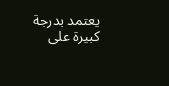يعتمد بدرجة كبيرة على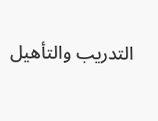التدريب والتأهيل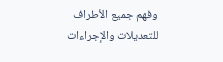وفهم جميع الأطراف للتعديلات والإجراءات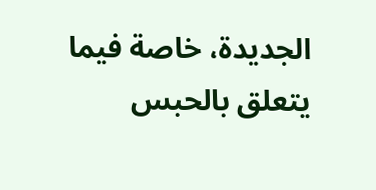الجديدة، خاصة فيما يتعلق بالحبس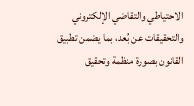الاحتياطي والتقاضي الإلكتروني والتحقيقات عن بُعد، بما يضمن تطبيق القانون بصورة منظمة وتحقيق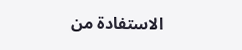الاستفادة من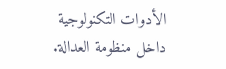الأدوات التكنولوجية داخل منظومة العدالة.